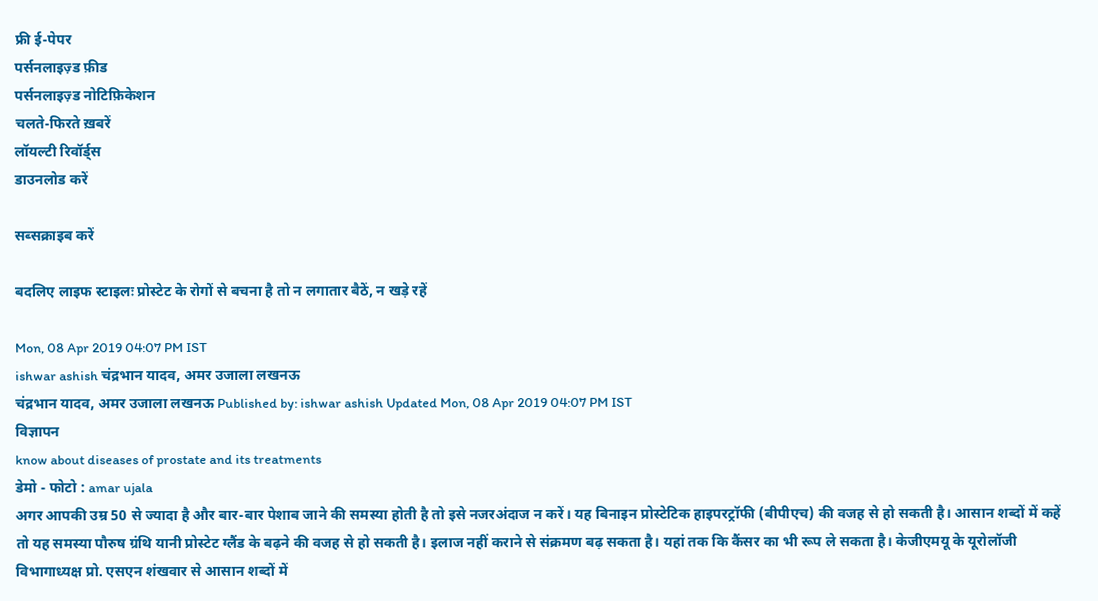फ्री ई-पेपर
पर्सनलाइज़्ड फ़ीड
पर्सनलाइज़्ड नोटिफ़िकेशन
चलते-फिरते ख़बरें
लॉयल्टी रिवॉर्ड्स
डाउनलोड करें

सब्सक्राइब करें

बदलिए लाइफ स्टाइलः प्रोस्टेट के रोगों से बचना है तो न लगातार बैठें, न खड़े रहें

Mon, 08 Apr 2019 04:07 PM IST
ishwar ashish चंद्रभान यादव, अमर उजाला लखनऊ
चंद्रभान यादव, अमर उजाला लखनऊ Published by: ishwar ashish Updated Mon, 08 Apr 2019 04:07 PM IST
विज्ञापन
know about diseases of prostate and its treatments
डेमो - फोटो : amar ujala
अगर आपकी उम्र 50 से ज्यादा है और बार-बार पेशाब जाने की समस्या होती है तो इसे नजरअंदाज न करें। यह बिनाइन प्रोस्टेटिक हाइपरट्रॉफी (बीपीएच) की वजह से हो सकती है। आसान शब्दों में कहें तो यह समस्या पौरुष ग्रंथि यानी प्रोस्टेट ग्लैंड के बढ़ने की वजह से हो सकती है। इलाज नहीं कराने से संक्रमण बढ़ सकता है। यहां तक कि कैंसर का भी रूप ले सकता है। केजीएमयू के यूरोलॉजी विभागाध्यक्ष प्रो. एसएन शंखवार से आसान शब्दों में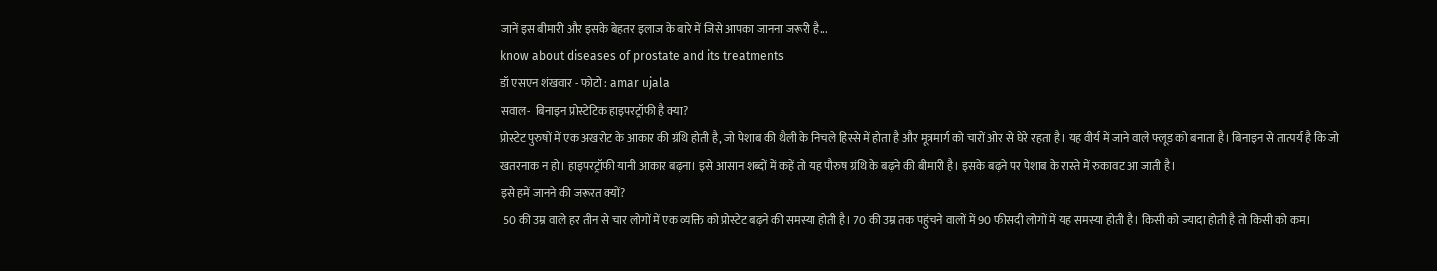जानें इस बीमारी और इसके बेहतर इलाज के बारे में जिसे आपका जानना जरूरी है...
know about diseases of prostate and its treatments
डॉ एसएन शंखवार - फोटो : amar ujala
सवाल-  बिनाइन प्रोस्टेटिक हाइपरट्रॉफी है क्या?
प्रोस्टेट पुरुषों में एक अखरोट के आकार की ग्रंथि होती है, जो पेशाब की थैली के निचले हिस्से में होता है और मूत्रमार्ग को चारों ओर से घेरे रहता है। यह वीर्य में जाने वाले फ्लूड को बनाता है। बिनाइन से तात्पर्य है कि जो खतरनाक न हो। हाइपरट्रॉफी यानी आकार बढ़ना। इसे आसान शब्दों में कहें तो यह पौरुष ग्रंथि के बढ़ने की बीमारी है। इसके बढ़ने पर पेशाब के रास्ते में रुकावट आ जाती है।
इसे हमें जानने की जरूरत क्यों?
 50 की उम्र वाले हर तीन से चार लोगों में एक व्यक्ति को प्रोस्टेट बढ़ने की समस्या होती है। 70 की उम्र तक पहुंचने वालों में 90 फीसदी लोगों में यह समस्या होती है। किसी को ज्यादा होती है तो किसी को कम।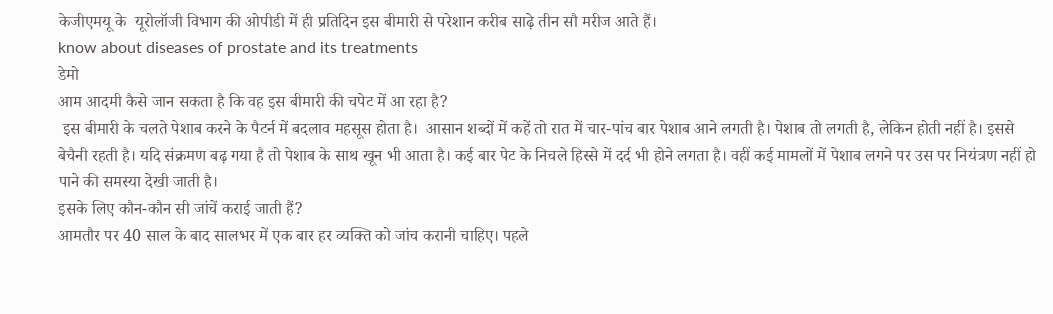केजीएमयू के  यूरोलॉजी विभाग की ओपीडी में ही प्रतिदिन इस बीमारी से परेशान करीब साढ़े तीन सौ मरीज आते हैं।
know about diseases of prostate and its treatments
डेमो
आम आदमी कैसे जान सकता है कि वह इस बीमारी की चपेट में आ रहा है?
 इस बीमारी के चलते पेशाब करने के पैटर्न में बदलाव महसूस होता है।  आसान शब्दों में कहें तो रात में चार-पांच बार पेशाब आने लगती है। पेशाब तो लगती है, लेकिन होती नहीं है। इससे बेचैनी रहती है। यदि संक्रमण बढ़ गया है तो पेशाब के साथ खून भी आता है। कई बार पेट के निचले हिस्से में दर्द भी होने लगता है। वहीं कई मामलों में पेशाब लगने पर उस पर नियंत्रण नहीं हो पाने की समस्या देखी जाती है।
इसके लिए कौन-कौन सी जांचें कराई जाती हैं?
आमतौर पर 40 साल के बाद सालभर में एक बार हर व्यक्ति को जांच करानी चाहिए। पहले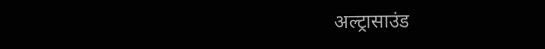अल्ट्रासाउंड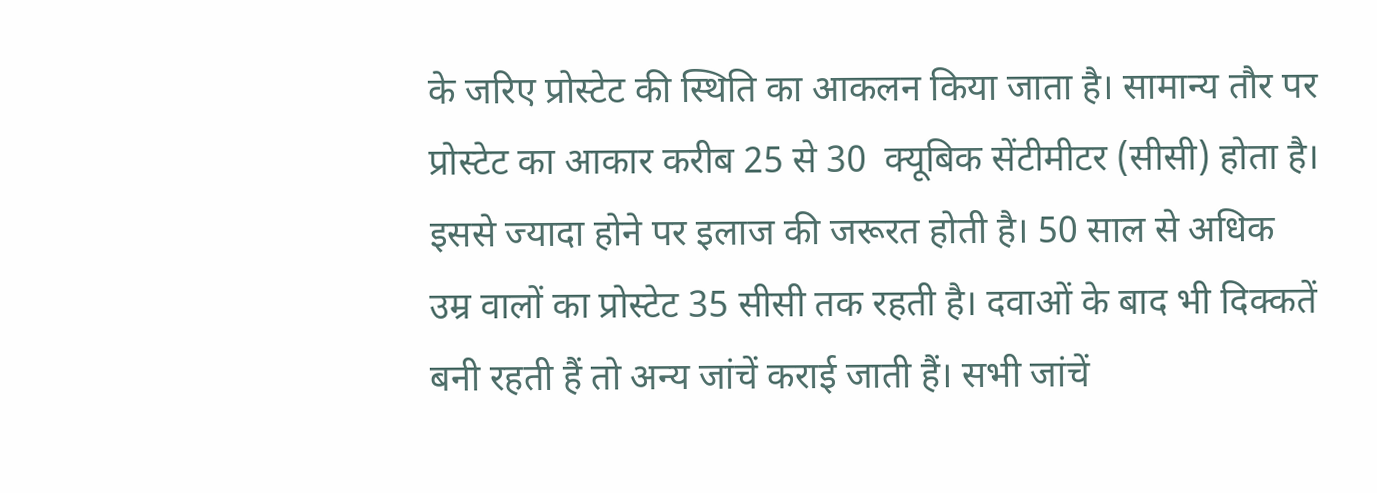के जरिए प्रोस्टेट की स्थिति का आकलन किया जाता है। सामान्य तौर पर प्रोस्टेट का आकार करीब 25 से 30  क्यूबिक सेंटीमीटर (सीसी) होता है। इससे ज्यादा होने पर इलाज की जरूरत होती है। 50 साल से अधिक उम्र वालों का प्रोस्टेट 35 सीसी तक रहती है। दवाओं के बाद भी दिक्कतें बनी रहती हैं तो अन्य जांचें कराई जाती हैं। सभी जांचें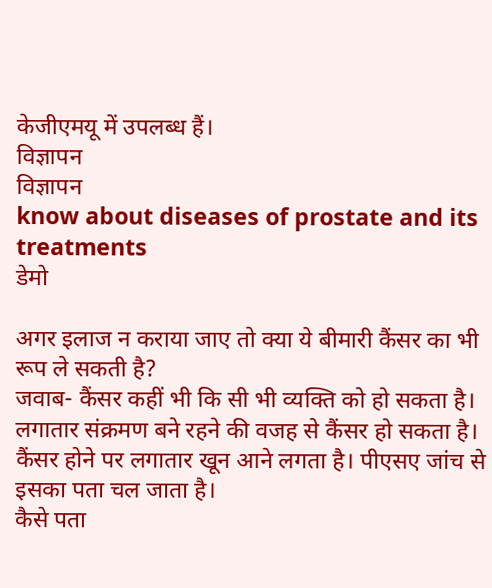केजीएमयू में उपलब्ध हैं।
विज्ञापन
विज्ञापन
know about diseases of prostate and its treatments
डेमो

अगर इलाज न कराया जाए तो क्या ये बीमारी कैंसर का भी रूप ले सकती है?
जवाब- कैंसर कहीं भी कि सी भी व्यक्ति को हो सकता है। लगातार संक्रमण बने रहने की वजह से कैंसर हो सकता है। कैंसर होने पर लगातार खून आने लगता है। पीएसए जांच से इसका पता चल जाता है।
कैसे पता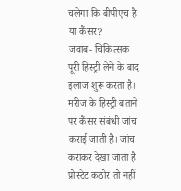चलेगा कि बीपीएच है या कैंसर?
जवाब- चिकित्सक पूरी हिस्ट्री लेने के बाद इलाज शुरू करता है। मरीज के हिस्ट्री बताने पर कैंसर संबंधी जांच कराई जाती है। जांच कराकर देखा जाता है प्रोस्टेट कठोर तो नहीं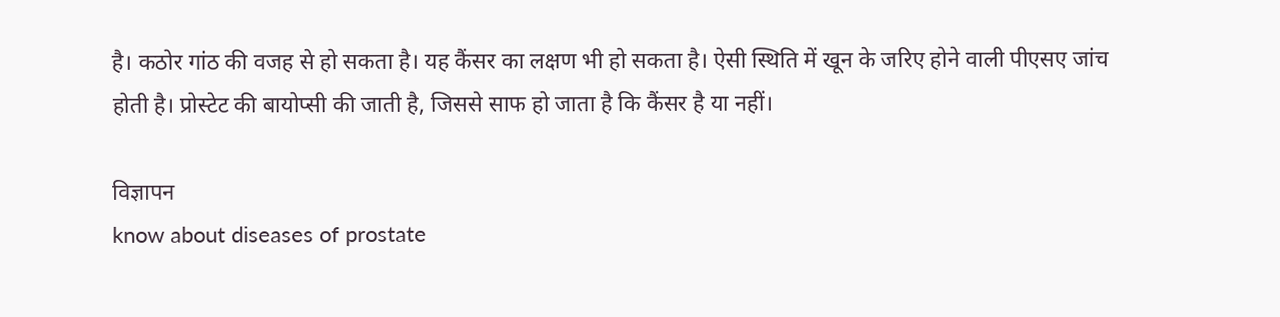है। कठोर गांठ की वजह से हो सकता है। यह कैंसर का लक्षण भी हो सकता है। ऐसी स्थिति में खून के जरिए होने वाली पीएसए जांच होती है। प्रोस्टेट की बायोप्सी की जाती है, जिससे साफ हो जाता है कि कैंसर है या नहीं।

विज्ञापन
know about diseases of prostate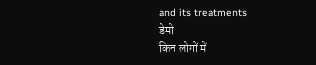and its treatments
डेमो
किन लोगों में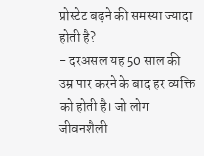प्रोस्टेट बढ़ने की समस्या ज्यादा होती है?
- दरअसल यह 50 साल की उम्र पार करने के बाद हर व्यक्ति को होती है। जो लोग जीवनशैली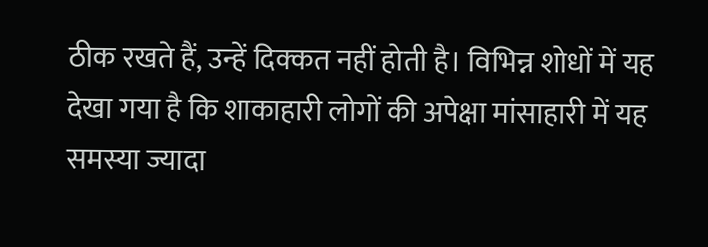ठीक रखते हैं, उन्हें दिक्कत नहीं होती है। विभिन्न शोधों में यह देखा गया है कि शाकाहारी लोगों की अपेक्षा मांसाहारी में यह समस्या ज्यादा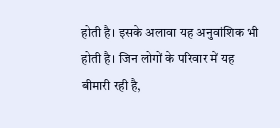होती है। इसके अलावा यह अनुवांशिक भी होती है। जिन लोगों के परिवार में यह बीमारी रही है,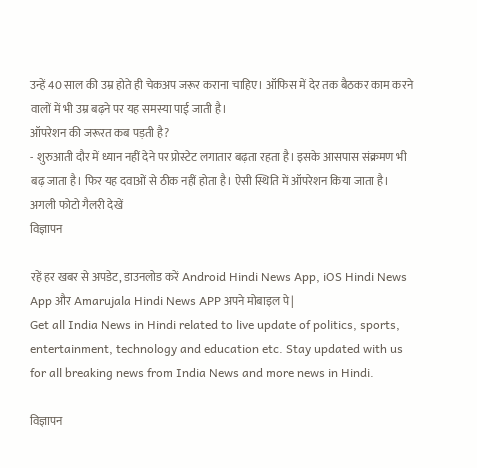उन्हें 40 साल की उम्र होते ही चेकअप जरूर कराना चाहिए। ऑफिस में देर तक बैठकर काम करने वालों में भी उम्र बढ़ने पर यह समस्या पाई जाती है।
ऑपरेशन की जरूरत कब पड़ती है?
- शुरुआती दौर में ध्यान नहीं देने पर प्रोस्टेट लगातार बढ़ता रहता है। इसके आसपास संक्रमण भी बढ़ जाता है। फिर यह दवाओं से ठीक नहीं होता है। ऐसी स्थिति में ऑपरेशन किया जाता है।
अगली फोटो गैलरी देखें
विज्ञापन

रहें हर खबर से अपडेट, डाउनलोड करें Android Hindi News App, iOS Hindi News App और Amarujala Hindi News APP अपने मोबाइल पे|
Get all India News in Hindi related to live update of politics, sports, entertainment, technology and education etc. Stay updated with us for all breaking news from India News and more news in Hindi.

विज्ञापन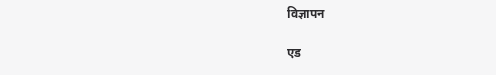विज्ञापन

एड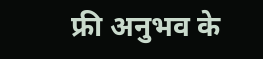फ्री अनुभव के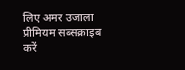लिए अमर उजाला प्रीमियम सब्सक्राइब करें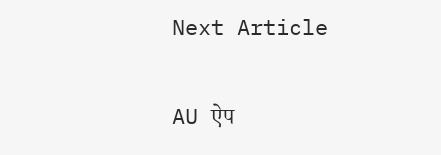Next Article

AU ऐप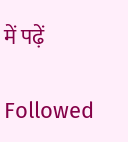में पढ़ें

Followed